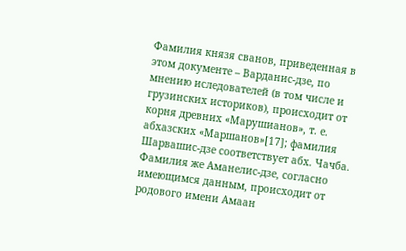Фамилия князя сванов, приведенная в этом документе – Варданис-дзе, по мнению иследователей (в том числе и грузинских историков), происходит от корня древних «Марушианов», т. е. абхазских «Маршанов»[17]; фамилия Шарвашис-дзе соответствует абх. Чачба. Фамилия же Аманелис-дзе, согласно имеющимся данным, происходит от родового имени Амаан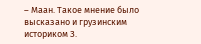– Маан. Такое мнение было высказано и грузинским историком З.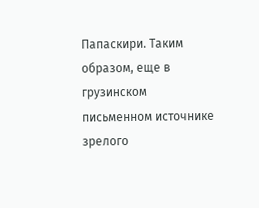Папаскири. Таким образом, еще в грузинском письменном источнике зрелого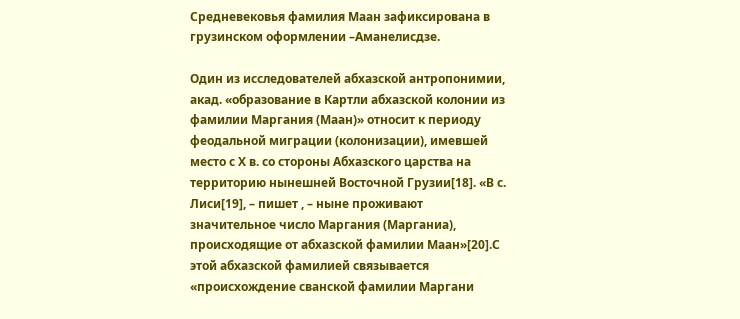Средневековья фамилия Маан зафиксирована в грузинском оформлении –Аманелисдзе.

Один из исследователей абхазской антропонимии, акад. «образование в Картли абхазской колонии из фамилии Маргания (Маан)» относит к периоду феодальной миграции (колонизации), имевшей место с Х в. со стороны Абхазского царства на территорию нынешней Восточной Грузии[18]. «В с. Лиси[19], – пишет , – ныне проживают значительное число Маргания (Марганиа), происходящие от абхазской фамилии Маан»[20].С этой абхазской фамилией связывается «происхождение сванской фамилии Маргани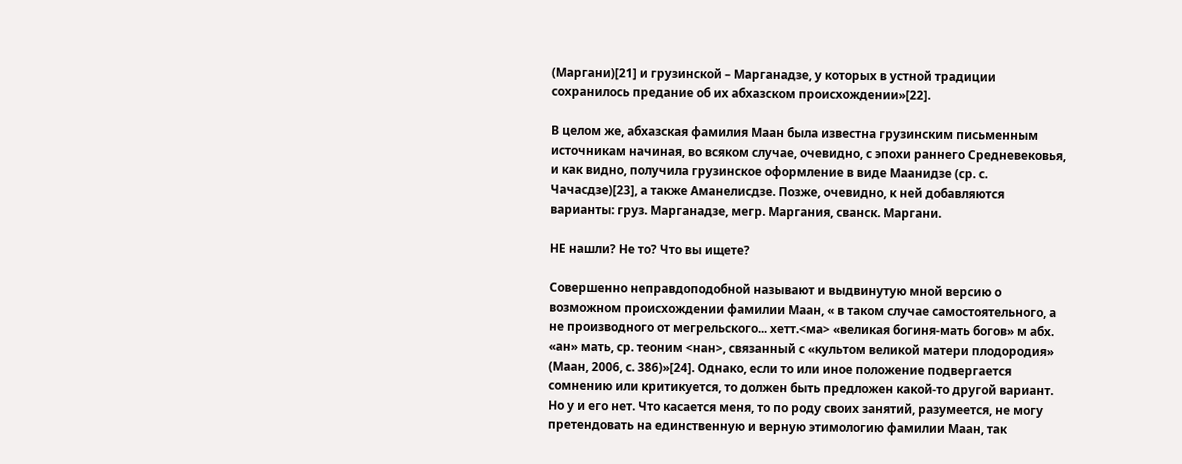(Маргани)[21] и грузинской – Марганадзе, у которых в устной традиции сохранилось предание об их абхазском происхождении»[22].

В целом же, абхазская фамилия Маан была известна грузинским письменным источникам начиная, во всяком случае, очевидно, с эпохи раннего Средневековья, и как видно, получила грузинское оформление в виде Маанидзе (ср. с. Чачасдзе)[23], а также Аманелисдзе. Позже, очевидно, к ней добавляются варианты: груз. Марганадзе, мегр. Маргания, сванск. Маргани.

НЕ нашли? Не то? Что вы ищете?

Совершенно неправдоподобной называют и выдвинутую мной версию о возможном происхождении фамилии Маан, « в таком случае самостоятельного, а не производного от мегрельского... хетт.<ма> «великая богиня-мать богов» м абх. «ан» мать, ср. теоним <нан>, связанный с «культом великой матери плодородия» (Маан, 2006, с. 386)»[24]. Однако, если то или иное положение подвергается сомнению или критикуется, то должен быть предложен какой-то другой вариант. Но у и его нет. Что касается меня, то по роду своих занятий, разумеется, не могу претендовать на единственную и верную этимологию фамилии Маан, так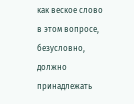как веское слово в этом вопросе, безусловно, должно принадлежать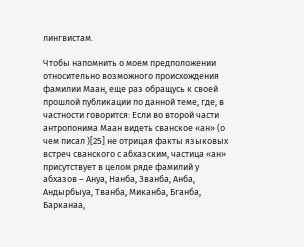лингвистам.

Чтобы напомнить о моем предположении относительно возможного происхождения фамилии Маан, еще раз обращусь к своей прошлой публикации по данной теме, где, в частности говорится: Если во второй части антропонима Маан видеть сванское «ан» (о чем писал )[25] не отрицая факты языковых встреч сванского с абхазским, частица «ан» присутствует в целом ряде фамилий у абхазов – Ануа, Нанба, Званба, Анба, Андырбыуа, Тванба, Миканба, Бганба, Барканаа,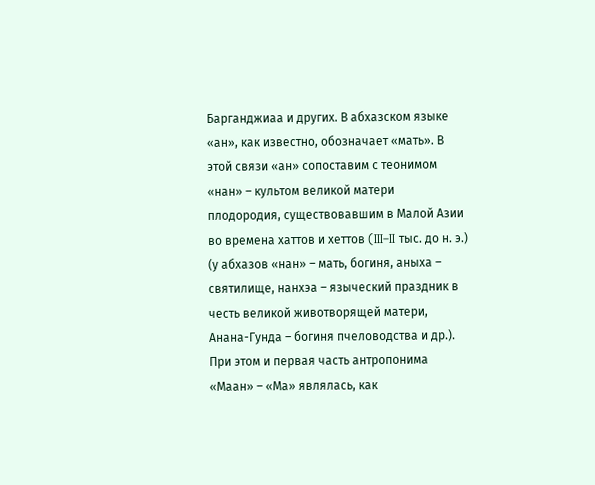Барганджиаа и других. В абхазском языке «ан», как известно, обозначает «мать». В этой связи «ан» сопоставим с теонимом «нан» – культом великой матери плодородия, существовавшим в Малой Азии во времена хаттов и хеттов (III–II тыс. до н. э.) (у абхазов «нан» – мать, богиня, аныха – святилище, нанхэа – языческий праздник в честь великой животворящей матери, Анана-Гунда – богиня пчеловодства и др.). При этом и первая часть антропонима «Маан» – «Ма» являлась, как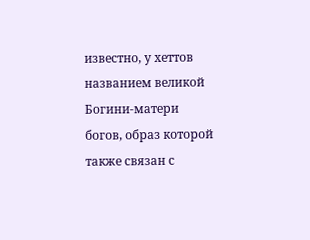известно, у хеттов названием великой Богини-матери богов, образ которой также связан с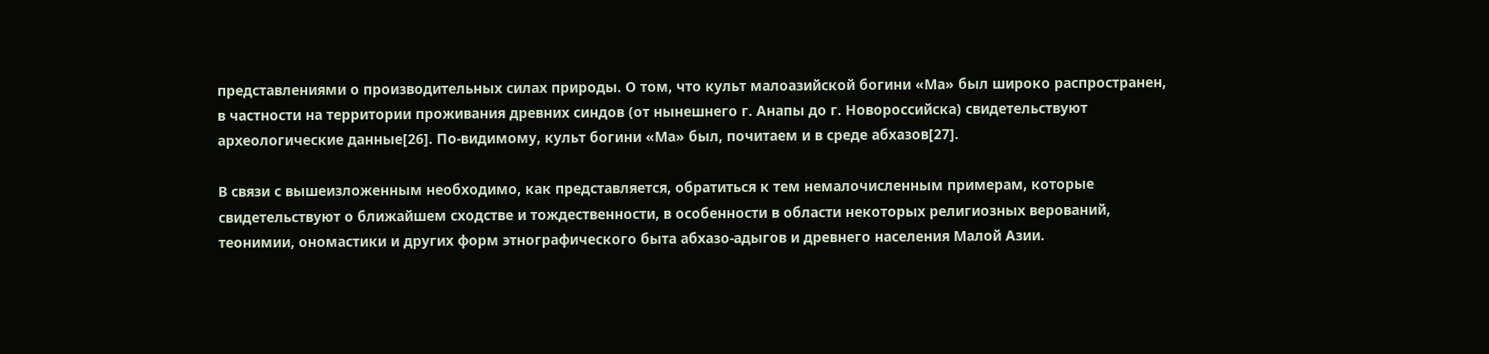представлениями о производительных силах природы. О том, что культ малоазийской богини «Ма» был широко распространен, в частности на территории проживания древних синдов (от нынешнего г. Анапы до г. Новороссийска) свидетельствуют археологические данные[26]. По-видимому, культ богини «Ма» был, почитаем и в среде абхазов[27].

В связи с вышеизложенным необходимо, как представляется, обратиться к тем немалочисленным примерам, которые свидетельствуют о ближайшем сходстве и тождественности, в особенности в области некоторых религиозных верований, теонимии, ономастики и других форм этнографического быта абхазо-адыгов и древнего населения Малой Азии.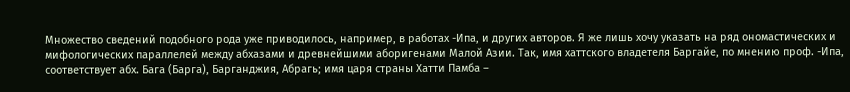Множество сведений подобного рода уже приводилось, например, в работах -Ипа, и других авторов. Я же лишь хочу указать на ряд ономастических и мифологических параллелей между абхазами и древнейшими аборигенами Малой Азии. Так, имя хаттского владетеля Баргайе, по мнению проф. -Ипа, соответствует абх. Бага (Барга), Барганджия, Абрагь; имя царя страны Хатти Памба –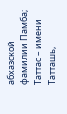абхазской фамилии Памба; Таттас – имени Татташь,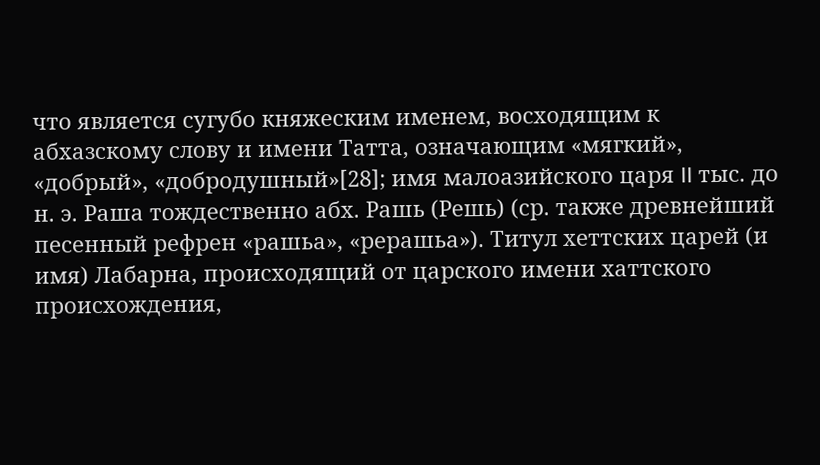что является сугубо княжеским именем, восходящим к абхазскому слову и имени Татта, означающим «мягкий», «добрый», «добродушный»[28]; имя малоазийского царя II тыс. до н. э. Раша тождественно абх. Рашь (Решь) (ср. также древнейший песенный рефрен «рашьа», «рерашьа»). Титул хеттских царей (и имя) Лабарна, происходящий от царского имени хаттского происхождения,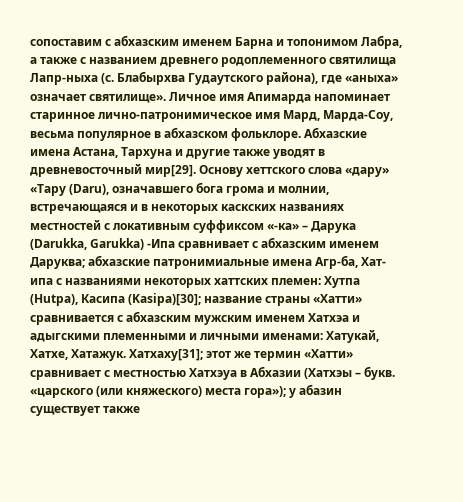сопоставим с абхазским именем Барна и топонимом Лабра, а также с названием древнего родоплеменного святилища Лапр-ныха (с. Блабырхва Гудаутского района), где «аныха» означает святилище». Личное имя Апимарда напоминает старинное лично-патронимическое имя Мард, Марда-Соу, весьма популярное в абхазском фольклоре. Абхазские имена Астана, Тархуна и другие также уводят в древневосточный мир[29]. Основу хеттского слова «дару» «Тару (Daru), означавшего бога грома и молнии, встречающаяся и в некоторых каскских названиях местностей с локативным суффиксом «-ка» – Дарука (Darukka, Garukka) -Ипа сравнивает с абхазским именем Даруква; абхазские патронимиальные имена Агр-ба, Хат-ипа с названиями некоторых хаттских племен: Хутпа (Hutpa), Касипа (Kasipa)[30]; название страны «Хатти» сравнивается с абхазским мужским именем Хатхэа и адыгскими племенными и личными именами: Хатукай, Хатхе, Хатажук. Хатхаху[31]; этот же термин «Хатти» сравнивает с местностью Хатхэуа в Абхазии (Хатхэы – букв. «царского (или княжеского) места гора»); у абазин существует также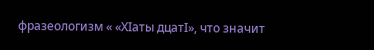фразеологизм « «ХIаты дцатI», что значит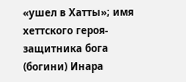«ушел в Хатты»; имя хеттского героя-защитника бога (богини) Инара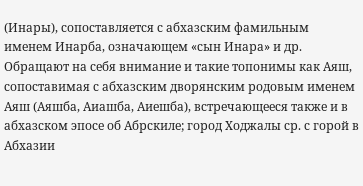(Инары), сопоставляется с абхазским фамильным именем Инарба, означающем «сын Инара» и др. Обращают на себя внимание и такие топонимы как Аяш, сопоставимая с абхазским дворянским родовым именем Аяш (Аяшба, Аиашба, Аиешба), встречающееся также и в абхазском эпосе об Абрскиле; город Ходжалы ср. с горой в Абхазии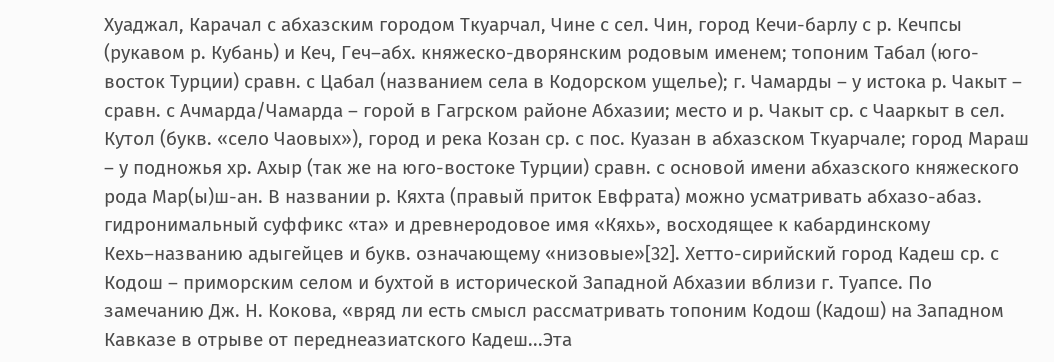Хуаджал, Карачал с абхазским городом Ткуарчал, Чине с сел. Чин, город Кечи-барлу с р. Кечпсы (рукавом р. Кубань) и Кеч, Геч–абх. княжеско-дворянским родовым именем; топоним Табал (юго-восток Турции) сравн. с Цабал (названием села в Кодорском ущелье); г. Чамарды – у истока р. Чакыт – сравн. с Ачмарда/Чамарда – горой в Гагрском районе Абхазии; место и р. Чакыт ср. с Чааркыт в сел. Кутол (букв. «село Чаовых»), город и река Козан ср. с пос. Куазан в абхазском Ткуарчале; город Мараш – у подножья хр. Ахыр (так же на юго-востоке Турции) сравн. с основой имени абхазского княжеского рода Мар(ы)ш-ан. В названии р. Кяхта (правый приток Евфрата) можно усматривать абхазо-абаз. гидронимальный суффикс «та» и древнеродовое имя «Кяхь», восходящее к кабардинскому Кехь–названию адыгейцев и букв. означающему «низовые»[32]. Хетто-сирийский город Кадеш ср. с Кодош – приморским селом и бухтой в исторической Западной Абхазии вблизи г. Туапсе. По замечанию Дж. Н. Кокова, «вряд ли есть смысл рассматривать топоним Кодош (Кадош) на Западном Кавказе в отрыве от переднеазиатского Кадеш...Эта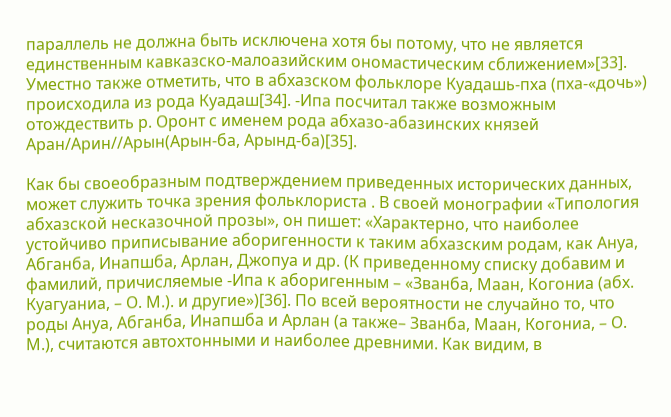параллель не должна быть исключена хотя бы потому, что не является единственным кавказско-малоазийским ономастическим сближением»[33]. Уместно также отметить, что в абхазском фольклоре Куадашь-пха (пха-«дочь») происходила из рода Куадаш[34]. -Ипа посчитал также возможным отождествить р. Оронт с именем рода абхазо-абазинских князей Аран/Арин//Арын(Арын-ба, Арынд-ба)[35].

Как бы своеобразным подтверждением приведенных исторических данных, может служить точка зрения фольклориста . В своей монографии «Типология абхазской несказочной прозы», он пишет: «Характерно, что наиболее устойчиво приписывание аборигенности к таким абхазским родам, как Ануа, Абганба, Инапшба, Арлан, Джопуа и др. (К приведенному списку добавим и фамилий, причисляемые -Ипа к аборигенным – «Званба, Маан, Когониа (абх. Куагуаниа, – О. М.). и другие»)[36]. По всей вероятности не случайно то, что роды Ануа, Абганба, Инапшба и Арлан (а также– Званба, Маан, Когониа, – О. М.), считаются автохтонными и наиболее древними. Как видим, в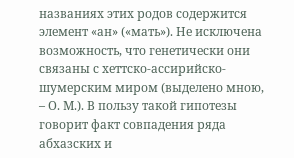названиях этих родов содержится элемент «ан» («мать»). Не исключена возможность, что генетически они связаны с хеттско-ассирийско-шумерским миром (выделено мною, – О. М.). В пользу такой гипотезы говорит факт совпадения ряда абхазских и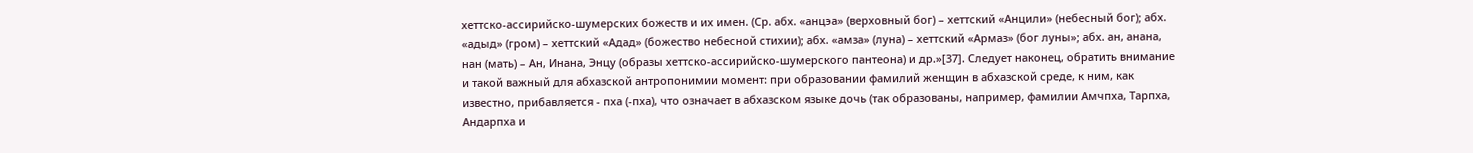хеттско-ассирийско-шумерских божеств и их имен. (Ср. абх. «анцэа» (верховный бог) – хеттский «Анцили» (небесный бог); абх. «адыд» (гром) – хеттский «Адад» (божество небесной стихии); абх. «амза» (луна) – хеттский «Армаз» (бог луны»; абх. ан, анана, нан (мать) – Ан, Инана, Энцу (образы хеттско-ассирийско-шумерского пантеона) и др.»[37]. Следует наконец, обратить внимание и такой важный для абхазской антропонимии момент: при образовании фамилий женщин в абхазской среде, к ним, как известно, прибавляется - пха (-пха), что означает в абхазском языке дочь (так образованы, например, фамилии Амчпха, Тарпха, Андарпха и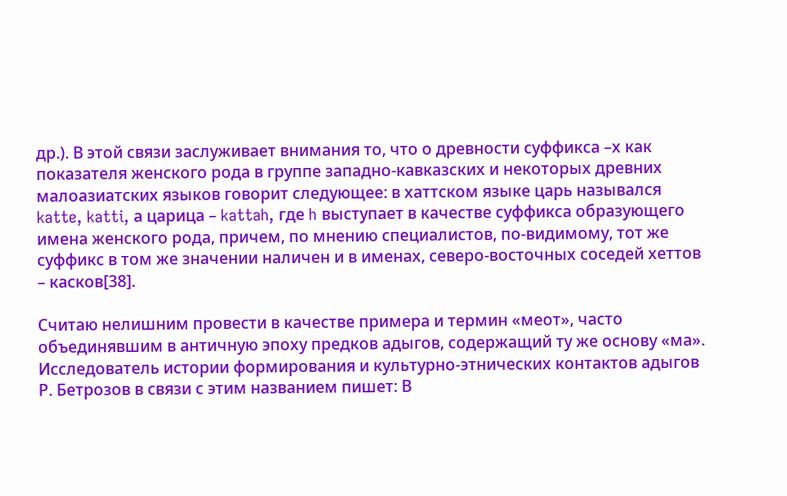др.). В этой связи заслуживает внимания то, что о древности суффикса –х как показателя женского рода в группе западно-кавказских и некоторых древних малоазиатских языков говорит следующее: в хаттском языке царь назывался katte, katti, а царица – kattah, где h выступает в качестве суффикса образующего имена женского рода, причем, по мнению специалистов, по-видимому, тот же суффикс в том же значении наличен и в именах, северо-восточных соседей хеттов – касков[38].

Считаю нелишним провести в качестве примера и термин «меот», часто объединявшим в античную эпоху предков адыгов, содержащий ту же основу «ма». Исследователь истории формирования и культурно-этнических контактов адыгов Р. Бетрозов в связи с этим названием пишет: В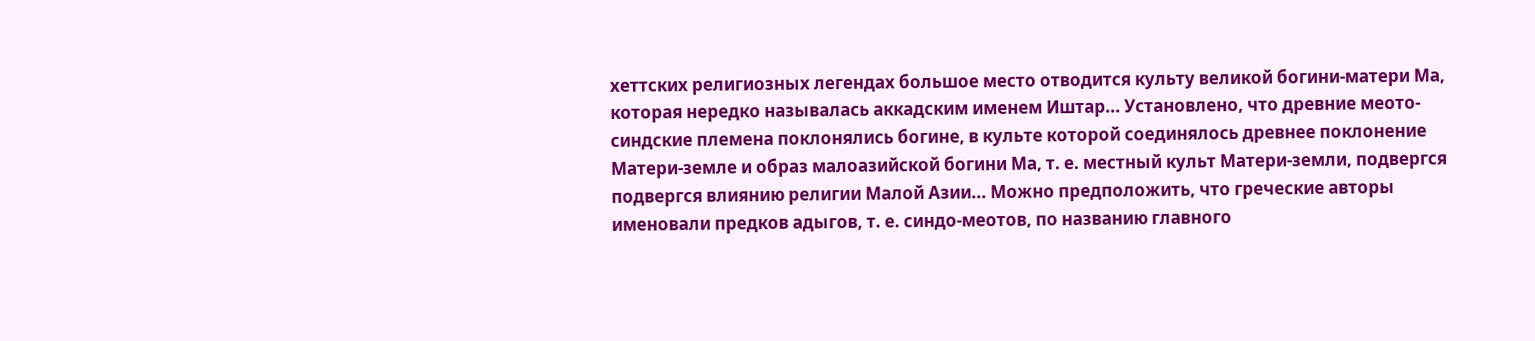хеттских религиозных легендах большое место отводится культу великой богини-матери Ма, которая нередко называлась аккадским именем Иштар... Установлено, что древние меото-синдские племена поклонялись богине, в культе которой соединялось древнее поклонение Матери-земле и образ малоазийской богини Ма, т. е. местный культ Матери-земли, подвергся подвергся влиянию религии Малой Азии... Можно предположить, что греческие авторы именовали предков адыгов, т. е. синдо-меотов, по названию главного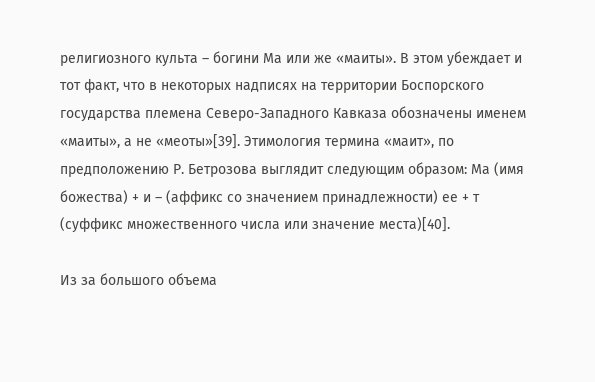религиозного культа – богини Ма или же «маиты». В этом убеждает и тот факт, что в некоторых надписях на территории Боспорского государства племена Северо-Западного Кавказа обозначены именем «маиты», а не «меоты»[39]. Этимология термина «маит», по предположению Р. Бетрозова выглядит следующим образом: Ма (имя божества) + и – (аффикс со значением принадлежности) ее + т (суффикс множественного числа или значение места)[40].

Из за большого объема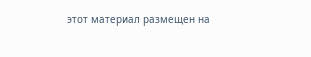этот материал размещен на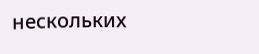нескольких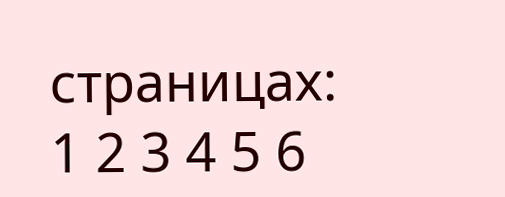страницах:
1 2 3 4 5 6